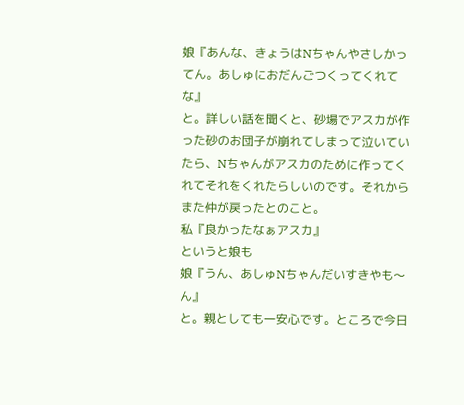娘『あんな、きょうはNちゃんやさしかってん。あしゅにおだんごつくってくれてな』
と。詳しい話を聞くと、砂場でアスカが作った砂のお団子が崩れてしまって泣いていたら、Nちゃんがアスカのために作ってくれてそれをくれたらしいのです。それからまた仲が戻ったとのこと。
私『良かったなぁアスカ』
というと娘も
娘『うん、あしゅNちゃんだいすきやも〜ん』
と。親としても一安心です。ところで今日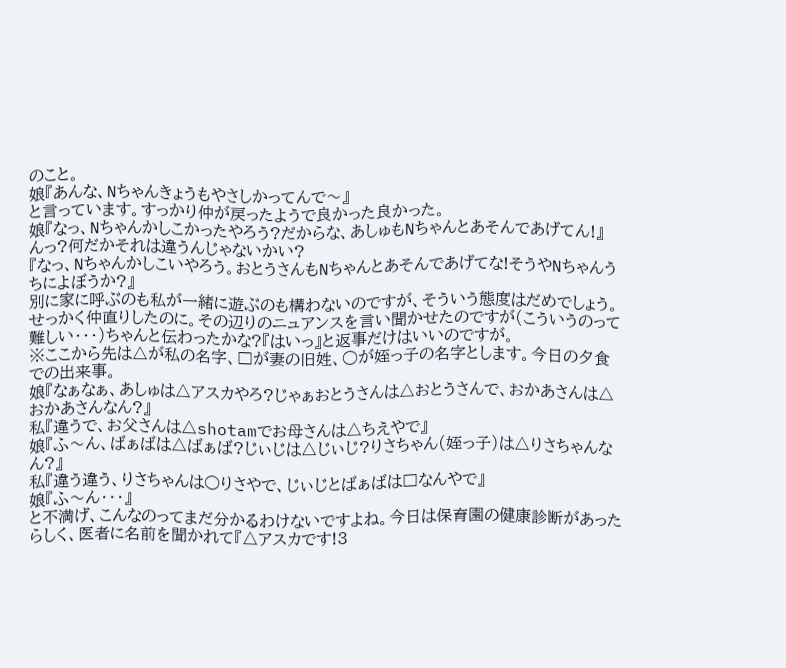のこと。
娘『あんな、Nちゃんきょうもやさしかってんで〜』
と言っています。すっかり仲が戻ったようで良かった良かった。
娘『なっ、Nちゃんかしこかったやろう?だからな、あしゅもNちゃんとあそんであげてん!』
んっ?何だかそれは違うんじゃないかい?
『なっ、Nちゃんかしこいやろう。おとうさんもNちゃんとあそんであげてな!そうやNちゃんうちによぼうか?』
別に家に呼ぶのも私が一緒に遊ぶのも構わないのですが、そういう態度はだめでしょう。せっかく仲直りしたのに。その辺りのニュアンスを言い聞かせたのですが(こういうのって難しい・・・)ちゃんと伝わったかな?『はいっ』と返事だけはいいのですが。
※ここから先は△が私の名字、□が妻の旧姓、○が姪っ子の名字とします。今日の夕食での出来事。
娘『なぁなぁ、あしゅは△アスカやろ?じゃぁおとうさんは△おとうさんで、おかあさんは△おかあさんなん?』
私『違うで、お父さんは△shotamでお母さんは△ちえやで』
娘『ふ〜ん、ばぁばは△ばぁば?じぃじは△じぃじ?りさちゃん(姪っ子)は△りさちゃんなん?』
私『違う違う、りさちゃんは○りさやで、じぃじとばぁばは□なんやで』
娘『ふ〜ん・・・』
と不満げ、こんなのってまだ分かるわけないですよね。今日は保育園の健康診断があったらしく、医者に名前を聞かれて『△アスカです!3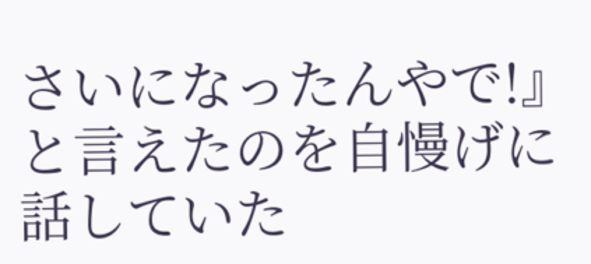さいになったんやで!』と言えたのを自慢げに話していた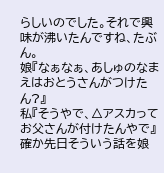らしいのでした。それで興味が沸いたんですね、たぶん。
娘『なぁなぁ、あしゅのなまえはおとうさんがつけたん?』
私『そうやで、△アスカってお父さんが付けたんやで』
確か先日そういう話を娘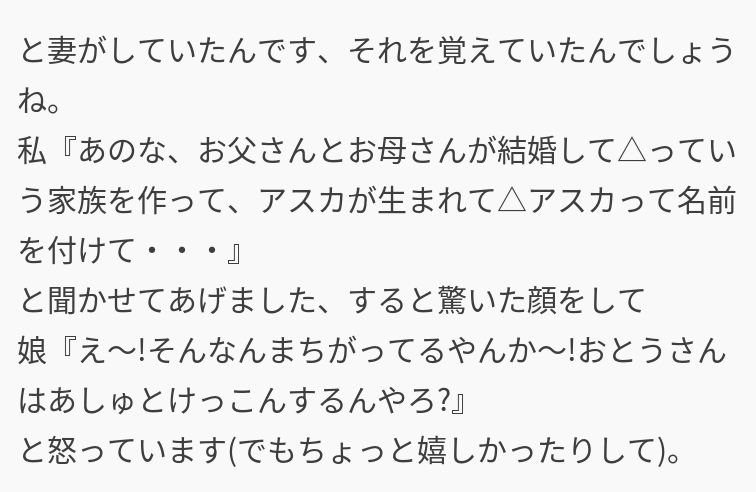と妻がしていたんです、それを覚えていたんでしょうね。
私『あのな、お父さんとお母さんが結婚して△っていう家族を作って、アスカが生まれて△アスカって名前を付けて・・・』
と聞かせてあげました、すると驚いた顔をして
娘『え〜!そんなんまちがってるやんか〜!おとうさんはあしゅとけっこんするんやろ?』
と怒っています(でもちょっと嬉しかったりして)。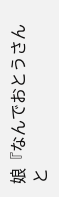娘『なんでおとうさんと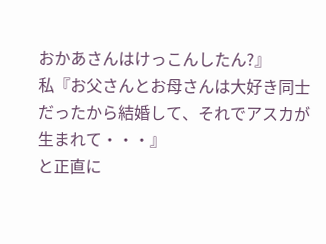おかあさんはけっこんしたん?』
私『お父さんとお母さんは大好き同士だったから結婚して、それでアスカが生まれて・・・』
と正直に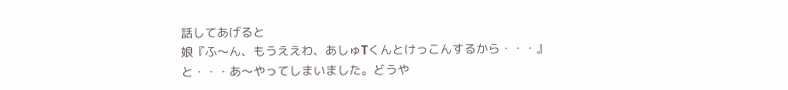話してあげると
娘『ふ〜ん、もうええわ、あしゅTくんとけっこんするから・・・』
と・・・あ〜やってしまいました。どうや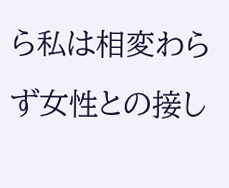ら私は相変わらず女性との接し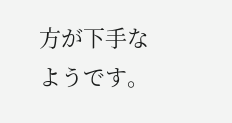方が下手なようです。